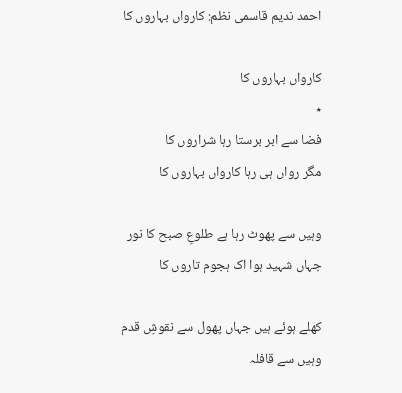احمد ندیم قاسمی نظم: کارواں بہاروں کا

کارواں بہاروں کا
٭
فضا سے ابر برستا رہا شراروں کا
مگر رواں ہی رہا کارواں بہاروں کا

وہیں سے پھوٹ رہا ہے طلوعِ صبح کا نور
جہاں شہید ہوا اک ہجوم تاروں کا

کھلے ہوئے ہیں جہاں پھول سے نقوشِ قدم
وہیں سے قافلہ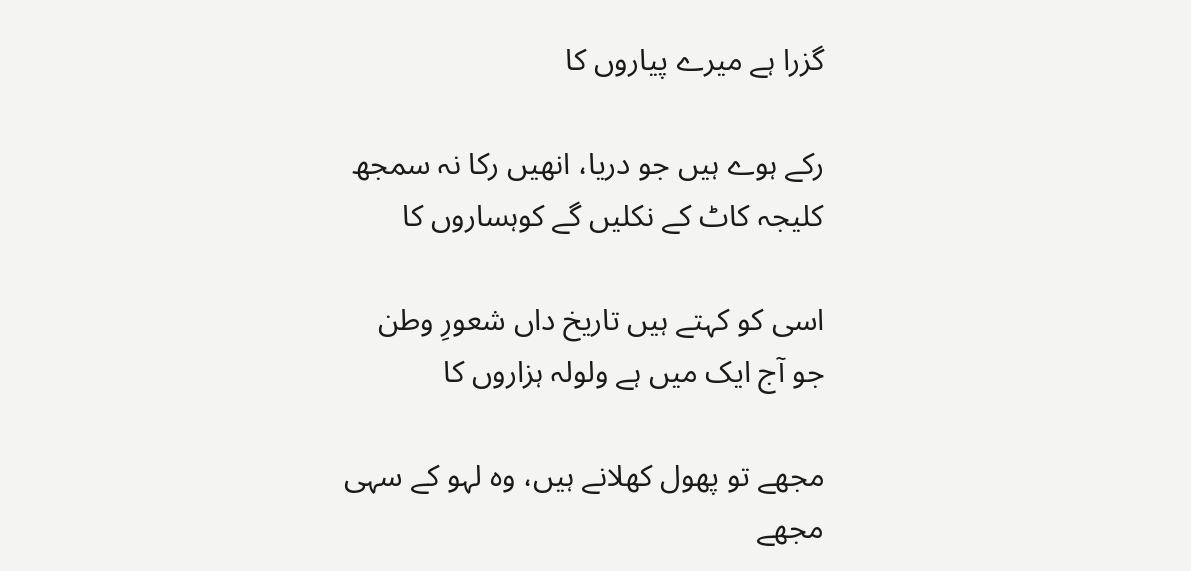گزرا ہے میرے پیاروں کا

رکے ہوے ہیں جو دریا، انھیں رکا نہ سمجھ
کلیجہ کاٹ کے نکلیں گے کوہساروں کا

اسی کو کہتے ہیں تاریخ داں شعورِ وطن
جو آج ایک میں ہے ولولہ ہزاروں کا

مجھے تو پھول کھلانے ہیں، وہ لہو کے سہی
مجھے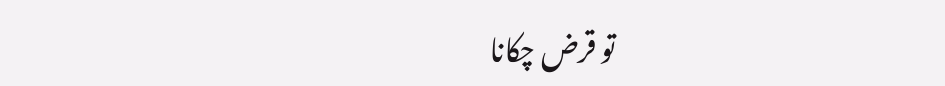تو قرض چکانا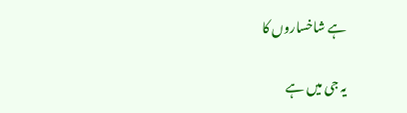ہے شاخساروں کا

یہ جی میں ہے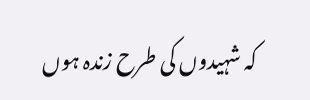کہ شہیدوں کی طرح زندہ ہوں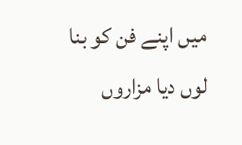میں اپنے فن کو بنا لوں دیا مزاروں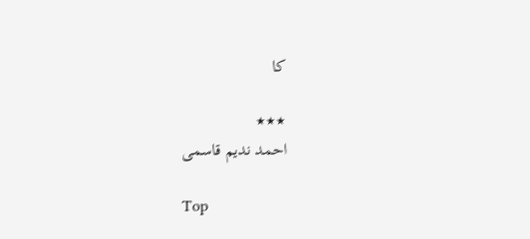کا

٭٭٭
احمد ندیم قاسمی

Top